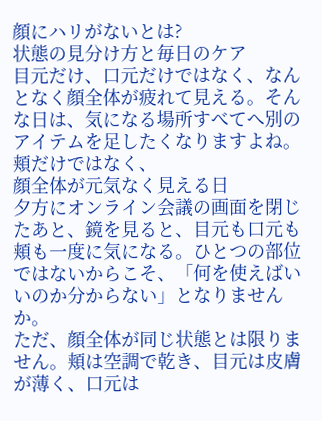顔にハリがないとは?
状態の見分け方と毎日のケア
目元だけ、口元だけではなく、なんとなく顔全体が疲れて見える。そんな日は、気になる場所すべてへ別のアイテムを足したくなりますよね。
頬だけではなく、
顔全体が元気なく見える日
夕方にオンライン会議の画面を閉じたあと、鏡を見ると、目元も口元も頬も一度に気になる。ひとつの部位ではないからこそ、「何を使えばいいのか分からない」となりませんか。
ただ、顔全体が同じ状態とは限りません。頬は空調で乾き、目元は皮膚が薄く、口元は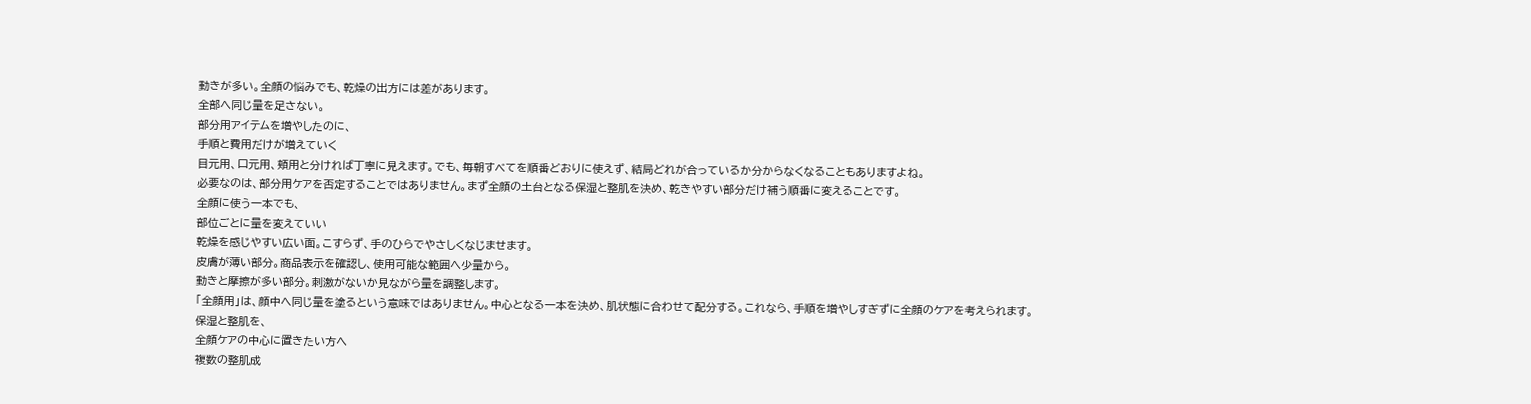動きが多い。全顔の悩みでも、乾燥の出方には差があります。
全部へ同じ量を足さない。
部分用アイテムを増やしたのに、
手順と費用だけが増えていく
目元用、口元用、頬用と分ければ丁寧に見えます。でも、毎朝すべてを順番どおりに使えず、結局どれが合っているか分からなくなることもありますよね。
必要なのは、部分用ケアを否定することではありません。まず全顔の土台となる保湿と整肌を決め、乾きやすい部分だけ補う順番に変えることです。
全顔に使う一本でも、
部位ごとに量を変えていい
乾燥を感じやすい広い面。こすらず、手のひらでやさしくなじませます。
皮膚が薄い部分。商品表示を確認し、使用可能な範囲へ少量から。
動きと摩擦が多い部分。刺激がないか見ながら量を調整します。
「全顔用」は、顔中へ同じ量を塗るという意味ではありません。中心となる一本を決め、肌状態に合わせて配分する。これなら、手順を増やしすぎずに全顔のケアを考えられます。
保湿と整肌を、
全顔ケアの中心に置きたい方へ
複数の整肌成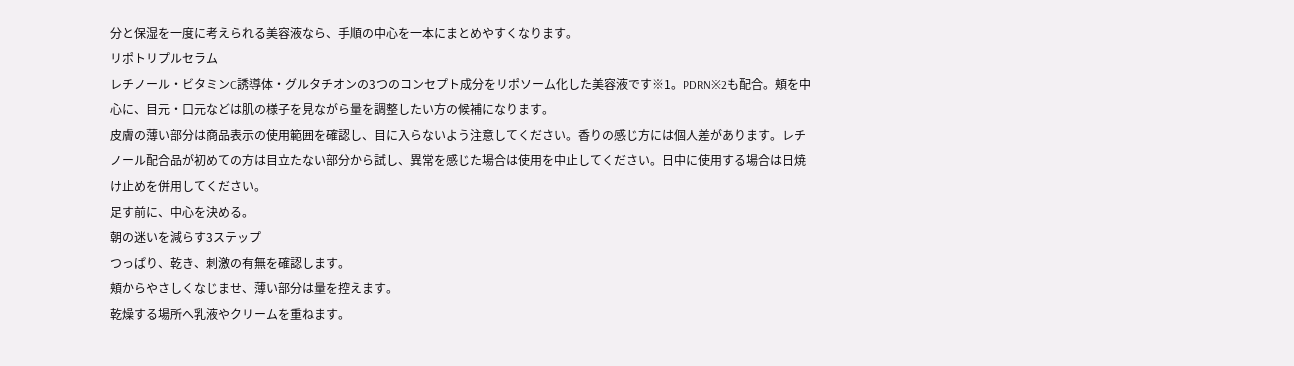分と保湿を一度に考えられる美容液なら、手順の中心を一本にまとめやすくなります。
リポトリプルセラム
レチノール・ビタミンC誘導体・グルタチオンの3つのコンセプト成分をリポソーム化した美容液です※1。PDRN※2も配合。頬を中心に、目元・口元などは肌の様子を見ながら量を調整したい方の候補になります。
皮膚の薄い部分は商品表示の使用範囲を確認し、目に入らないよう注意してください。香りの感じ方には個人差があります。レチノール配合品が初めての方は目立たない部分から試し、異常を感じた場合は使用を中止してください。日中に使用する場合は日焼け止めを併用してください。
足す前に、中心を決める。
朝の迷いを減らす3ステップ
つっぱり、乾き、刺激の有無を確認します。
頬からやさしくなじませ、薄い部分は量を控えます。
乾燥する場所へ乳液やクリームを重ねます。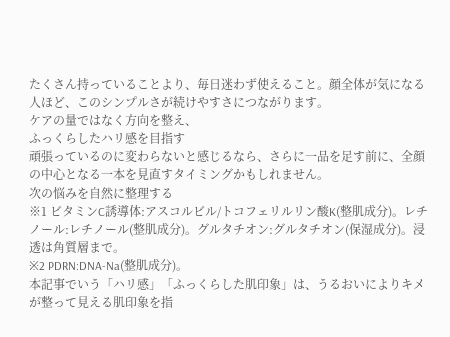たくさん持っていることより、毎日迷わず使えること。顔全体が気になる人ほど、このシンプルさが続けやすさにつながります。
ケアの量ではなく方向を整え、
ふっくらしたハリ感を目指す
頑張っているのに変わらないと感じるなら、さらに一品を足す前に、全顔の中心となる一本を見直すタイミングかもしれません。
次の悩みを自然に整理する
※1 ビタミンC誘導体:アスコルビル/トコフェリルリン酸K(整肌成分)。レチノール:レチノール(整肌成分)。グルタチオン:グルタチオン(保湿成分)。浸透は角質層まで。
※2 PDRN:DNA-Na(整肌成分)。
本記事でいう「ハリ感」「ふっくらした肌印象」は、うるおいによりキメが整って見える肌印象を指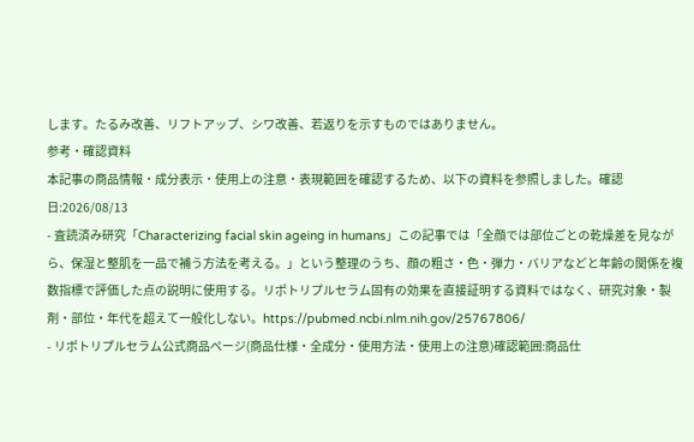します。たるみ改善、リフトアップ、シワ改善、若返りを示すものではありません。
参考・確認資料
本記事の商品情報・成分表示・使用上の注意・表現範囲を確認するため、以下の資料を参照しました。確認日:2026/08/13
- 査読済み研究「Characterizing facial skin ageing in humans」この記事では「全顔では部位ごとの乾燥差を見ながら、保湿と整肌を一品で補う方法を考える。」という整理のうち、顔の粗さ・色・弾力・バリアなどと年齢の関係を複数指標で評価した点の説明に使用する。リポトリプルセラム固有の効果を直接証明する資料ではなく、研究対象・製剤・部位・年代を超えて一般化しない。https://pubmed.ncbi.nlm.nih.gov/25767806/
- リポトリプルセラム公式商品ページ(商品仕様・全成分・使用方法・使用上の注意)確認範囲:商品仕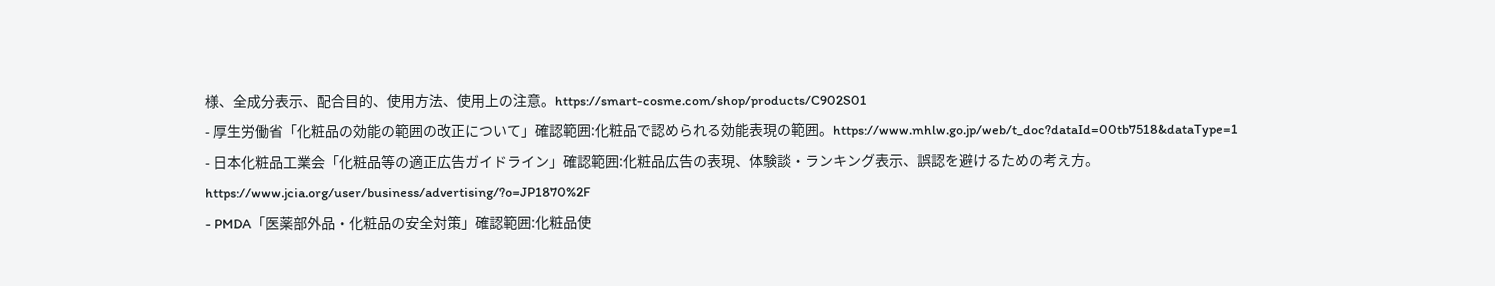様、全成分表示、配合目的、使用方法、使用上の注意。https://smart-cosme.com/shop/products/C902S01
- 厚生労働省「化粧品の効能の範囲の改正について」確認範囲:化粧品で認められる効能表現の範囲。https://www.mhlw.go.jp/web/t_doc?dataId=00tb7518&dataType=1
- 日本化粧品工業会「化粧品等の適正広告ガイドライン」確認範囲:化粧品広告の表現、体験談・ランキング表示、誤認を避けるための考え方。https://www.jcia.org/user/business/advertising/?o=JP1870%2F
- PMDA「医薬部外品・化粧品の安全対策」確認範囲:化粧品使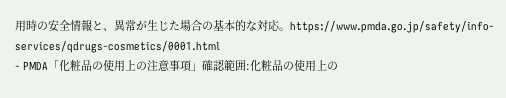用時の安全情報と、異常が生じた場合の基本的な対応。https://www.pmda.go.jp/safety/info-services/qdrugs-cosmetics/0001.html
- PMDA「化粧品の使用上の注意事項」確認範囲:化粧品の使用上の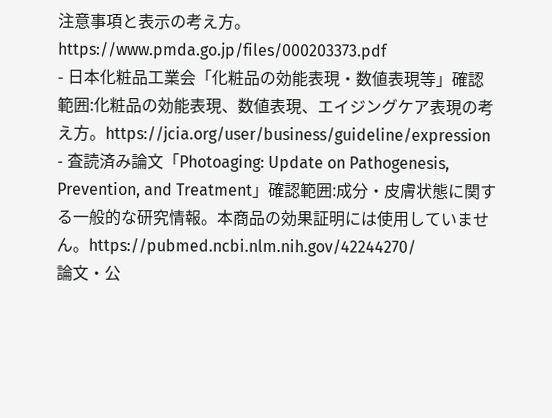注意事項と表示の考え方。https://www.pmda.go.jp/files/000203373.pdf
- 日本化粧品工業会「化粧品の効能表現・数値表現等」確認範囲:化粧品の効能表現、数値表現、エイジングケア表現の考え方。https://jcia.org/user/business/guideline/expression
- 査読済み論文「Photoaging: Update on Pathogenesis, Prevention, and Treatment」確認範囲:成分・皮膚状態に関する一般的な研究情報。本商品の効果証明には使用していません。https://pubmed.ncbi.nlm.nih.gov/42244270/
論文・公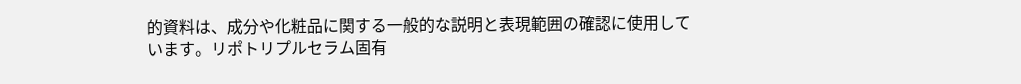的資料は、成分や化粧品に関する一般的な説明と表現範囲の確認に使用しています。リポトリプルセラム固有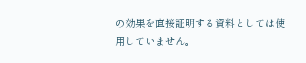の効果を直接証明する資料としては使用していません。